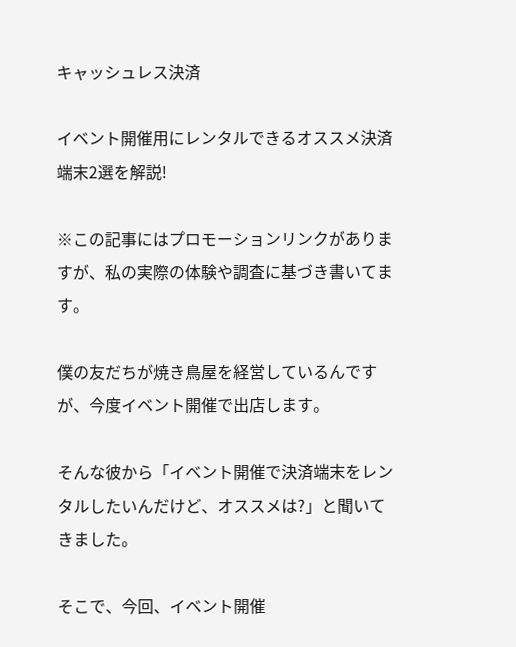キャッシュレス決済

イベント開催用にレンタルできるオススメ決済端末2選を解説!

※この記事にはプロモーションリンクがありますが、私の実際の体験や調査に基づき書いてます。

僕の友だちが焼き鳥屋を経営しているんですが、今度イベント開催で出店します。

そんな彼から「イベント開催で決済端末をレンタルしたいんだけど、オススメは?」と聞いてきました。

そこで、今回、イベント開催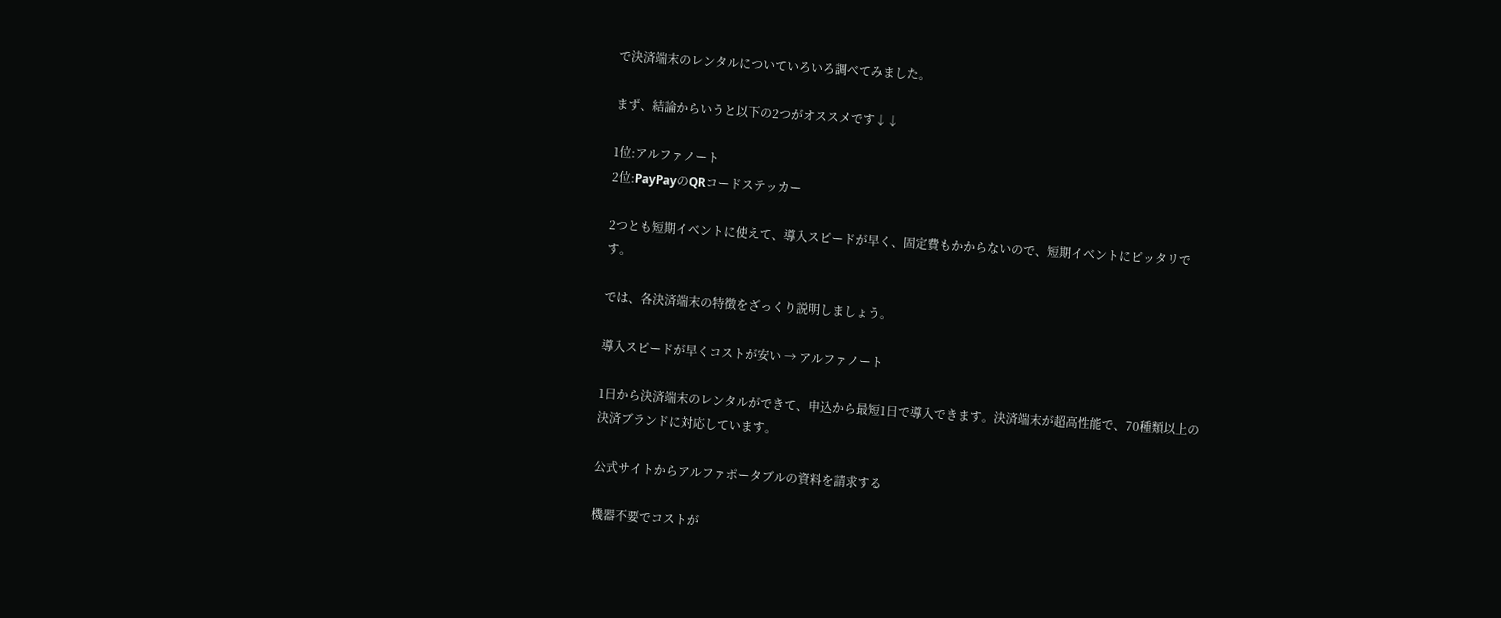で決済端末のレンタルについていろいろ調べてみました。

まず、結論からいうと以下の2つがオススメです↓↓

1位:アルファノート
2位:PayPayのQRコードステッカー

2つとも短期イベントに使えて、導入スピードが早く、固定費もかからないので、短期イベントにピッタリです。

では、各決済端末の特徴をざっくり説明しましょう。

導入スピードが早くコストが安い → アルファノート

1日から決済端末のレンタルができて、申込から最短1日で導入できます。決済端末が超高性能で、70種類以上の決済ブランドに対応しています。

公式サイトからアルファポータブルの資料を請求する

機器不要でコストが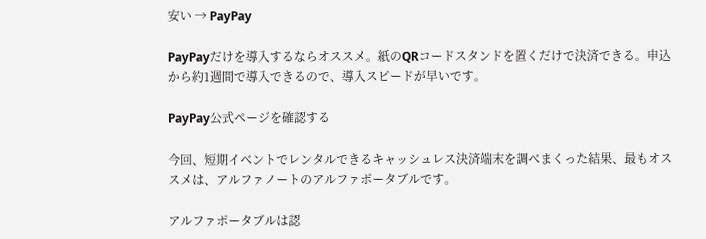安い → PayPay

PayPayだけを導入するならオススメ。紙のQRコードスタンドを置くだけで決済できる。申込から約1週間で導入できるので、導入スピードが早いです。

PayPay公式ページを確認する

今回、短期イベントでレンタルできるキャッシュレス決済端末を調べまくった結果、最もオススメは、アルファノートのアルファポータブルです。

アルファポータブルは認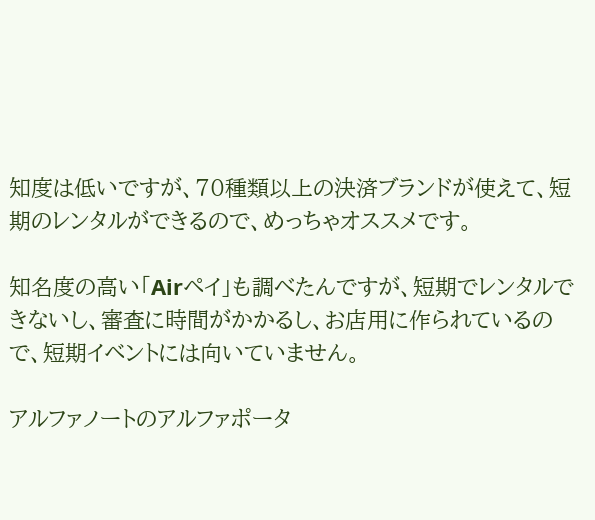知度は低いですが、70種類以上の決済ブランドが使えて、短期のレンタルができるので、めっちゃオススメです。

知名度の高い「Airペイ」も調べたんですが、短期でレンタルできないし、審査に時間がかかるし、お店用に作られているので、短期イベントには向いていません。

アルファノートのアルファポータ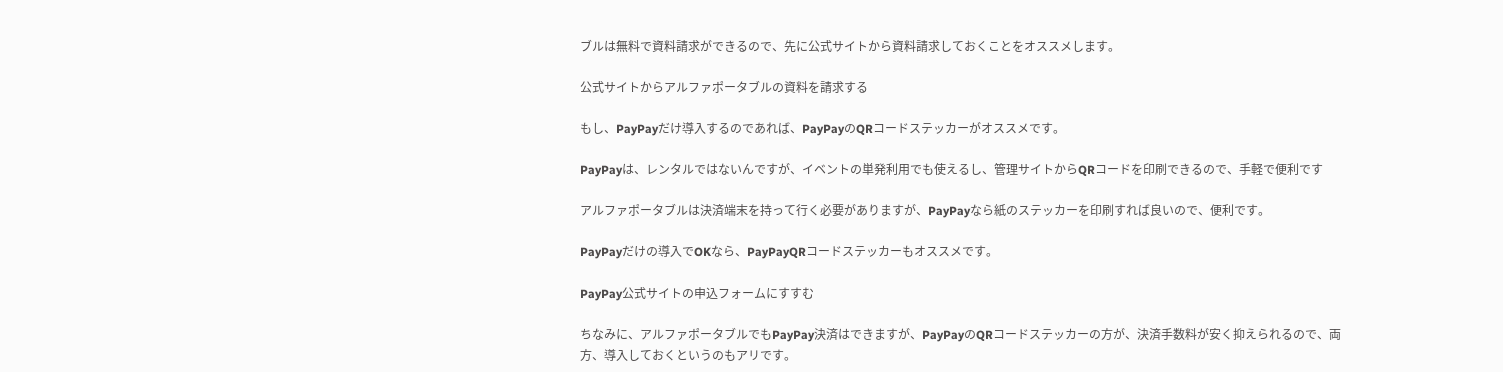ブルは無料で資料請求ができるので、先に公式サイトから資料請求しておくことをオススメします。

公式サイトからアルファポータブルの資料を請求する

もし、PayPayだけ導入するのであれば、PayPayのQRコードステッカーがオススメです。

PayPayは、レンタルではないんですが、イベントの単発利用でも使えるし、管理サイトからQRコードを印刷できるので、手軽で便利です

アルファポータブルは決済端末を持って行く必要がありますが、PayPayなら紙のステッカーを印刷すれば良いので、便利です。

PayPayだけの導入でOKなら、PayPayQRコードステッカーもオススメです。

PayPay公式サイトの申込フォームにすすむ

ちなみに、アルファポータブルでもPayPay決済はできますが、PayPayのQRコードステッカーの方が、決済手数料が安く抑えられるので、両方、導入しておくというのもアリです。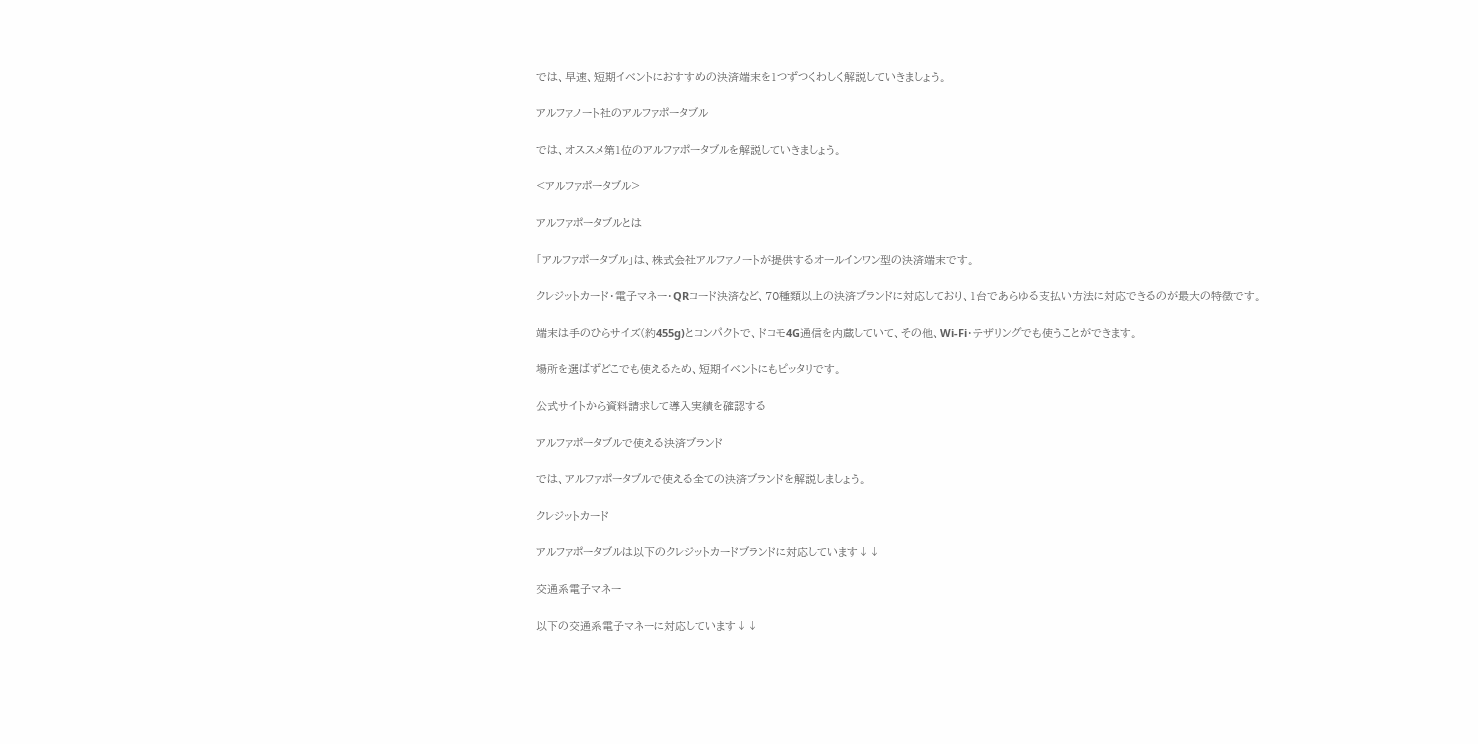では、早速、短期イベントにおすすめの決済端末を1つずつくわしく解説していきましょう。

アルファノート社のアルファポータブル

では、オススメ第1位のアルファポータブルを解説していきましょう。

<アルファポータブル>

アルファポータブルとは

「アルファポータブル」は、株式会社アルファノートが提供するオールインワン型の決済端末です。

クレジットカード・電子マネー・QRコード決済など、70種類以上の決済ブランドに対応しており、1台であらゆる支払い方法に対応できるのが最大の特徴です。

端末は手のひらサイズ(約455g)とコンパクトで、ドコモ4G通信を内蔵していて、その他、Wi-Fi・テザリングでも使うことができます。

場所を選ばずどこでも使えるため、短期イベントにもピッタリです。

公式サイトから資料請求して導入実績を確認する

アルファポータブルで使える決済ブランド

では、アルファポータブルで使える全ての決済ブランドを解説しましょう。

クレジットカード

アルファポータブルは以下のクレジットカードブランドに対応しています↓↓

交通系電子マネー

以下の交通系電子マネーに対応しています↓↓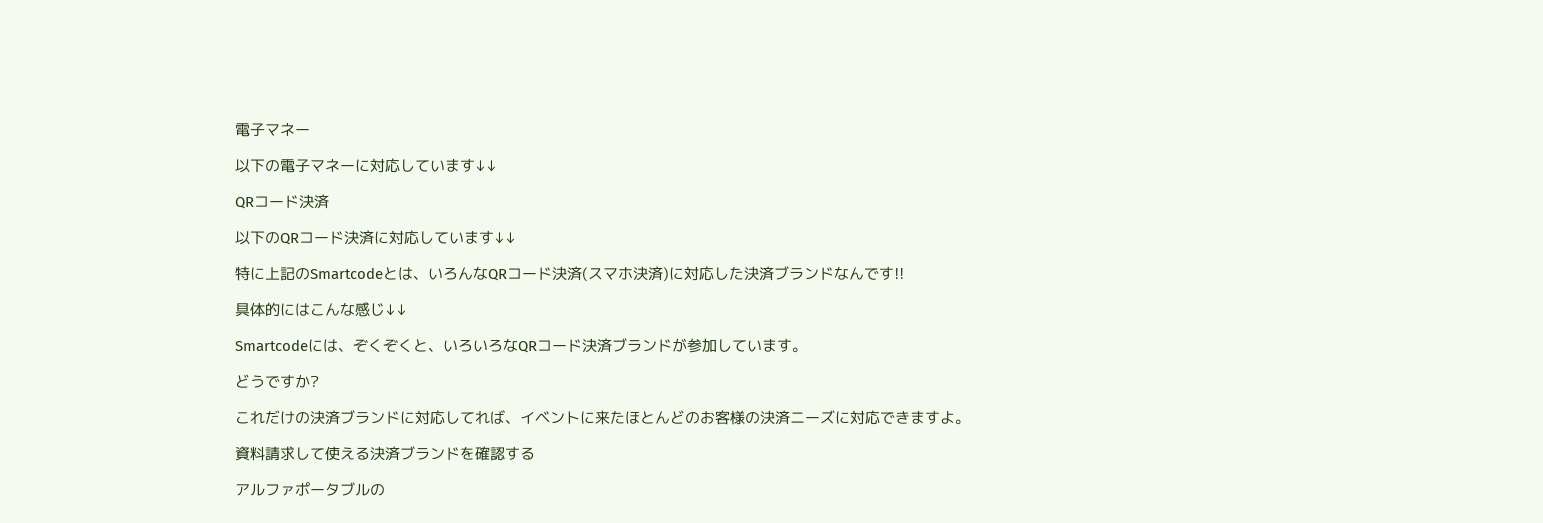電子マネー

以下の電子マネーに対応しています↓↓

QRコード決済

以下のQRコード決済に対応しています↓↓

特に上記のSmartcodeとは、いろんなQRコード決済(スマホ決済)に対応した決済ブランドなんです!!

具体的にはこんな感じ↓↓

Smartcodeには、ぞくぞくと、いろいろなQRコード決済ブランドが参加しています。

どうですか?

これだけの決済ブランドに対応してれば、イベントに来たほとんどのお客様の決済ニーズに対応できますよ。

資料請求して使える決済ブランドを確認する

アルファポータブルの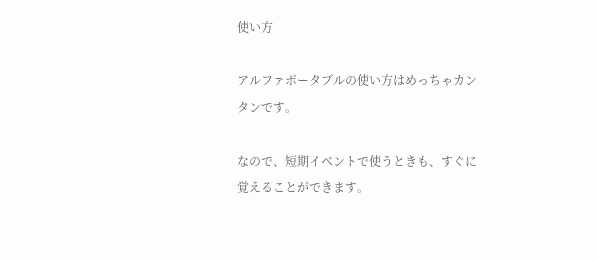使い方

アルファポータブルの使い方はめっちゃカンタンです。

なので、短期イベントで使うときも、すぐに覚えることができます。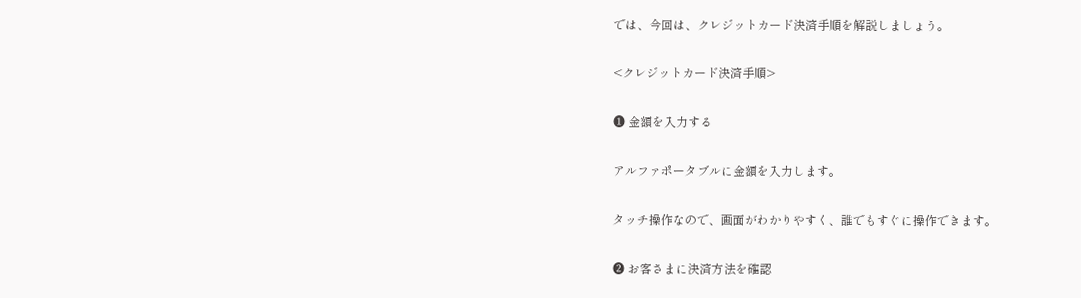では、今回は、クレジットカード決済手順を解説しましょう。

<クレジットカード決済手順>

➊ 金額を入力する

アルファポータブルに金額を入力します。

タッチ操作なので、画面がわかりやすく、誰でもすぐに操作できます。

❷ お客さまに決済方法を確認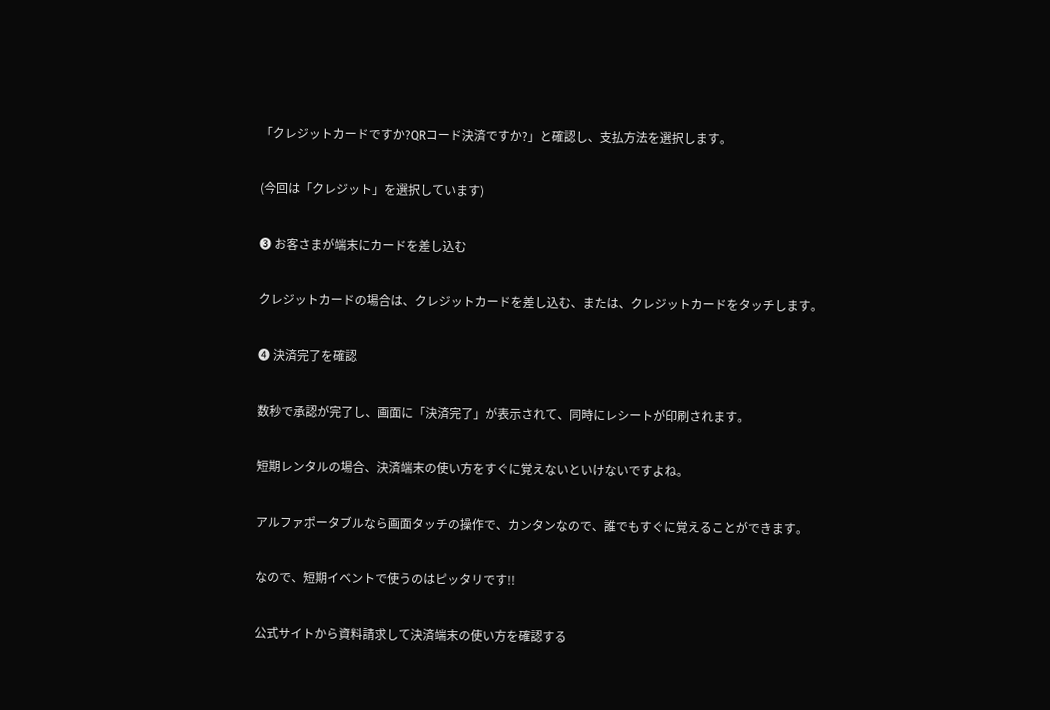「クレジットカードですか?QRコード決済ですか?」と確認し、支払方法を選択します。

(今回は「クレジット」を選択しています)

❸ お客さまが端末にカードを差し込む

クレジットカードの場合は、クレジットカードを差し込む、または、クレジットカードをタッチします。

❹ 決済完了を確認

数秒で承認が完了し、画面に「決済完了」が表示されて、同時にレシートが印刷されます。

短期レンタルの場合、決済端末の使い方をすぐに覚えないといけないですよね。

アルファポータブルなら画面タッチの操作で、カンタンなので、誰でもすぐに覚えることができます。

なので、短期イベントで使うのはピッタリです!!

公式サイトから資料請求して決済端末の使い方を確認する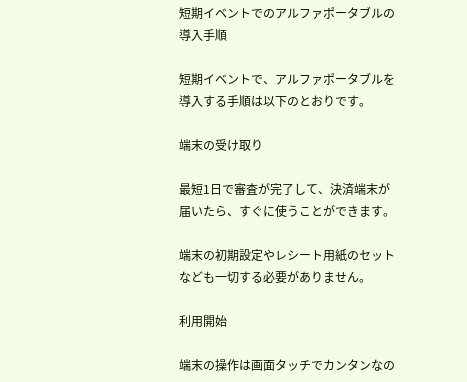短期イベントでのアルファポータブルの導入手順

短期イベントで、アルファポータブルを導入する手順は以下のとおりです。

端末の受け取り

最短1日で審査が完了して、決済端末が届いたら、すぐに使うことができます。

端末の初期設定やレシート用紙のセットなども一切する必要がありません。

利用開始

端末の操作は画面タッチでカンタンなの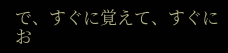で、すぐに覚えて、すぐにお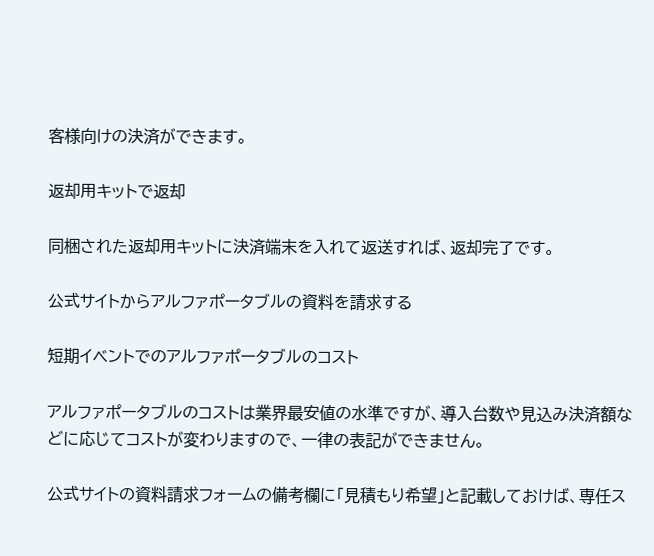客様向けの決済ができます。

返却用キットで返却

同梱された返却用キットに決済端末を入れて返送すれば、返却完了です。

公式サイトからアルファポータブルの資料を請求する

短期イベントでのアルファポータブルのコスト

アルファポータブルのコストは業界最安値の水準ですが、導入台数や見込み決済額などに応じてコストが変わりますので、一律の表記ができません。

公式サイトの資料請求フォームの備考欄に「見積もり希望」と記載しておけば、専任ス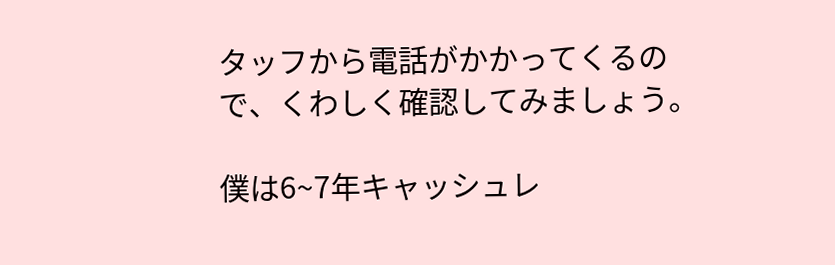タッフから電話がかかってくるので、くわしく確認してみましょう。

僕は6~7年キャッシュレ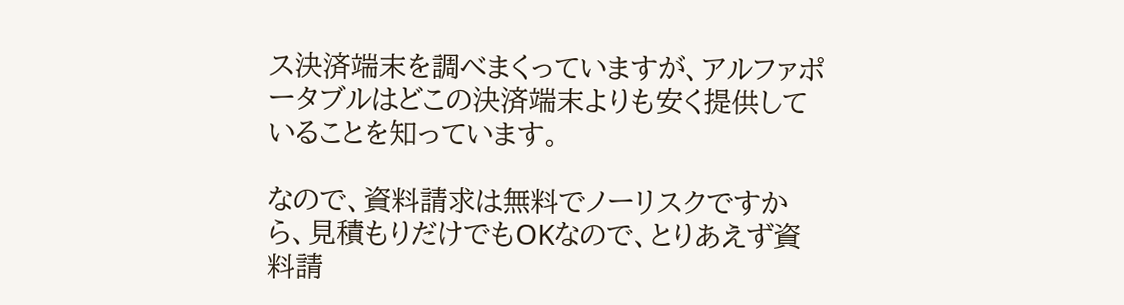ス決済端末を調べまくっていますが、アルファポータブルはどこの決済端末よりも安く提供していることを知っています。

なので、資料請求は無料でノーリスクですから、見積もりだけでもOKなので、とりあえず資料請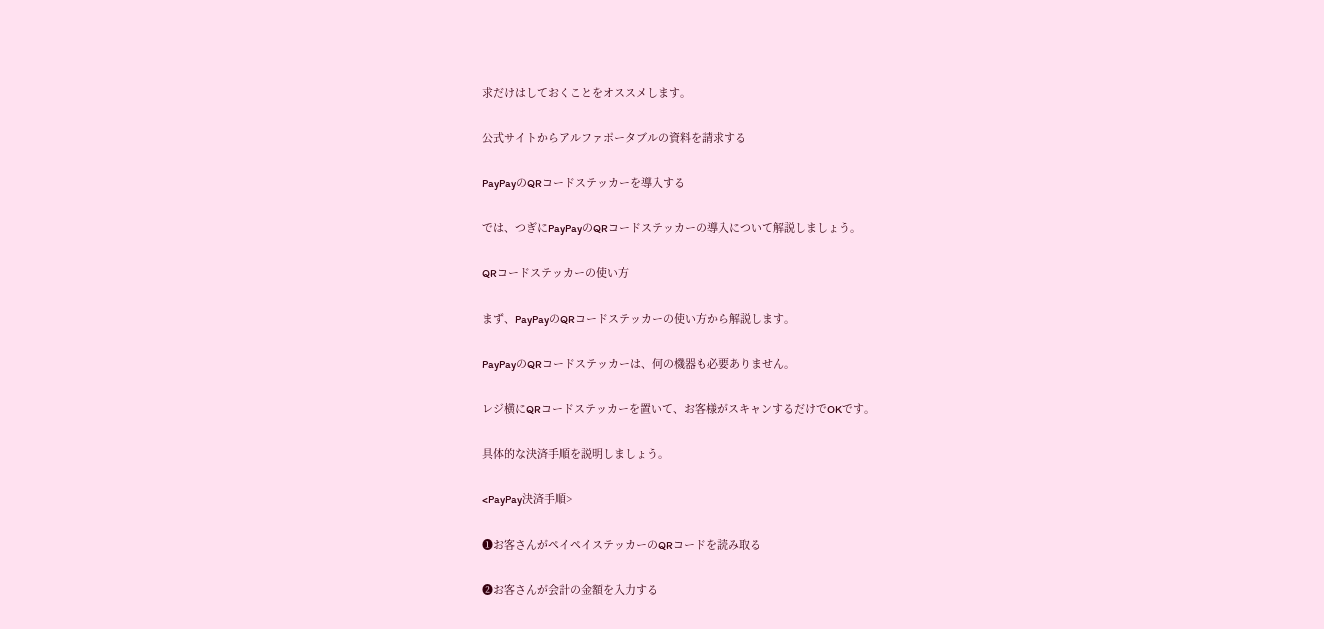求だけはしておくことをオススメします。

公式サイトからアルファポータブルの資料を請求する

PayPayのQRコードステッカーを導入する

では、つぎにPayPayのQRコードステッカーの導入について解説しましょう。

QRコードステッカーの使い方

まず、PayPayのQRコードステッカーの使い方から解説します。

PayPayのQRコードステッカーは、何の機器も必要ありません。

レジ横にQRコードステッカーを置いて、お客様がスキャンするだけでOKです。

具体的な決済手順を説明しましょう。

<PayPay決済手順>

❶お客さんがペイペイステッカーのQRコードを読み取る

❷お客さんが会計の金額を入力する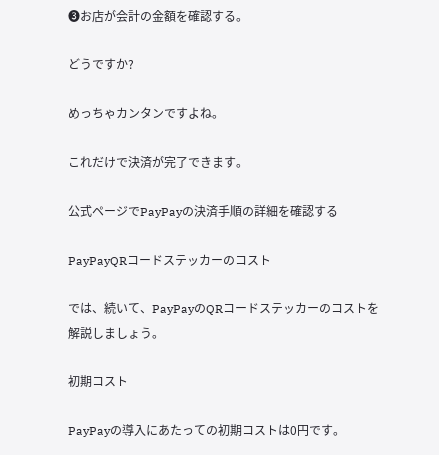❸お店が会計の金額を確認する。

どうですか?

めっちゃカンタンですよね。

これだけで決済が完了できます。

公式ページでPayPayの決済手順の詳細を確認する

PayPayQRコードステッカーのコスト

では、続いて、PayPayのQRコードステッカーのコストを解説しましょう。

初期コスト

PayPayの導入にあたっての初期コストは0円です。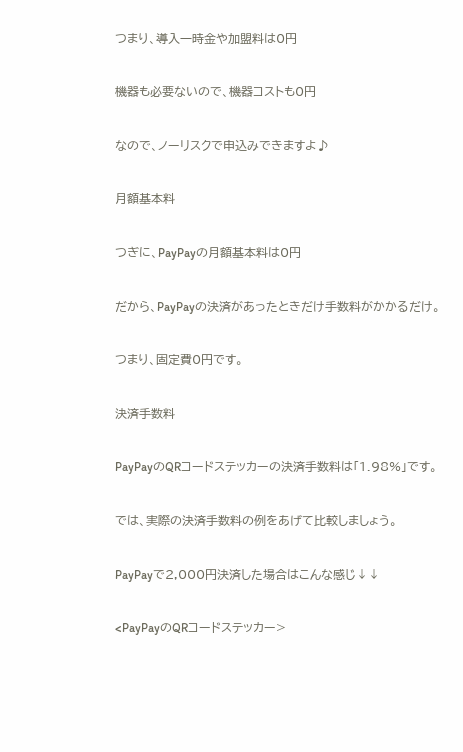つまり、導入一時金や加盟料は0円

機器も必要ないので、機器コストも0円

なので、ノーリスクで申込みできますよ♪

月額基本料

つぎに、PayPayの月額基本料は0円

だから、PayPayの決済があったときだけ手数料がかかるだけ。

つまり、固定費0円です。

決済手数料

PayPayのQRコードステッカーの決済手数料は「1.98%」です。

では、実際の決済手数料の例をあげて比較しましょう。

PayPayで2,000円決済した場合はこんな感じ↓↓

<PayPayのQRコードステッカー>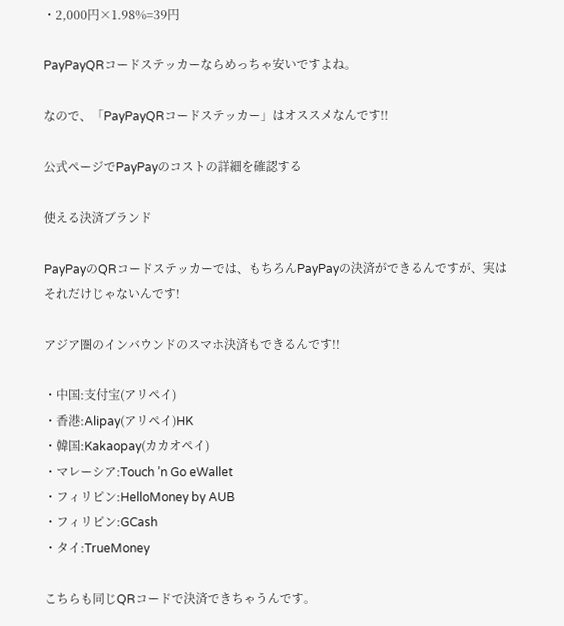・2,000円×1.98%=39円

PayPayQRコードステッカーならめっちゃ安いですよね。

なので、「PayPayQRコードステッカー」はオススメなんです!!

公式ページでPayPayのコストの詳細を確認する

使える決済ブランド

PayPayのQRコードステッカーでは、もちろんPayPayの決済ができるんですが、実はそれだけじゃないんです!

アジア圏のインバウンドのスマホ決済もできるんです!!

・中国:支付宝(アリペイ)
・香港:Alipay(アリペイ)HK
・韓国:Kakaopay(カカオペイ)
・マレーシア:Touch ’n Go eWallet
・フィリピン:HelloMoney by AUB
・フィリピン:GCash
・タイ:TrueMoney

こちらも同じQRコードで決済できちゃうんです。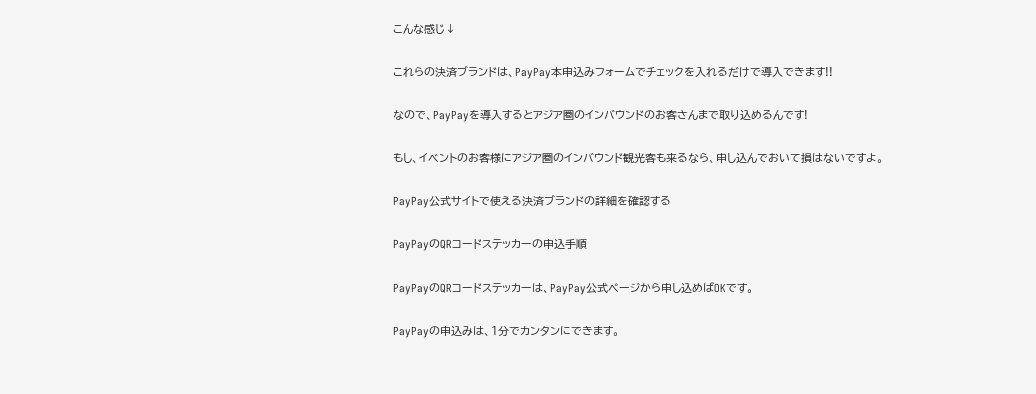こんな感じ↓

これらの決済ブランドは、PayPay本申込みフォームでチェックを入れるだけで導入できます!!

なので、PayPayを導入するとアジア圏のインバウンドのお客さんまで取り込めるんです!

もし、イベントのお客様にアジア圏のインバウンド観光客も来るなら、申し込んでおいて損はないですよ。

PayPay公式サイトで使える決済ブランドの詳細を確認する

PayPayのQRコードステッカーの申込手順

PayPayのQRコードステッカーは、PayPay公式ページから申し込めばOKです。

PayPayの申込みは、1分でカンタンにできます。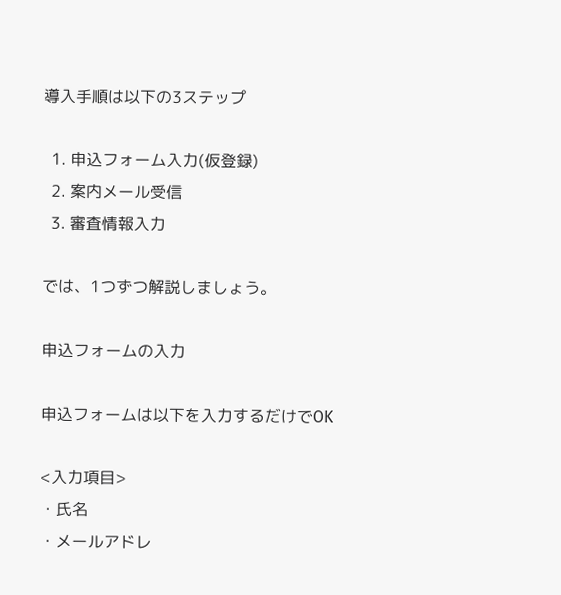導入手順は以下の3ステップ

  1. 申込フォーム入力(仮登録)
  2. 案内メール受信
  3. 審査情報入力

では、1つずつ解説しましょう。

申込フォームの入力

申込フォームは以下を入力するだけでOK

<入力項目>
・氏名
・メールアドレ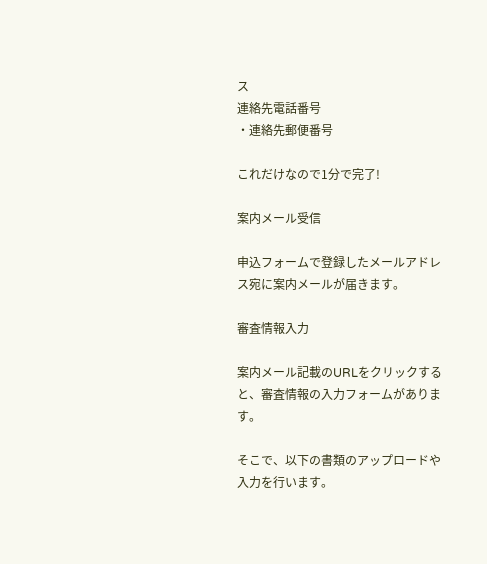ス
連絡先電話番号
・連絡先郵便番号

これだけなので1分で完了!

案内メール受信

申込フォームで登録したメールアドレス宛に案内メールが届きます。

審査情報入力

案内メール記載のURLをクリックすると、審査情報の入力フォームがあります。

そこで、以下の書類のアップロードや入力を行います。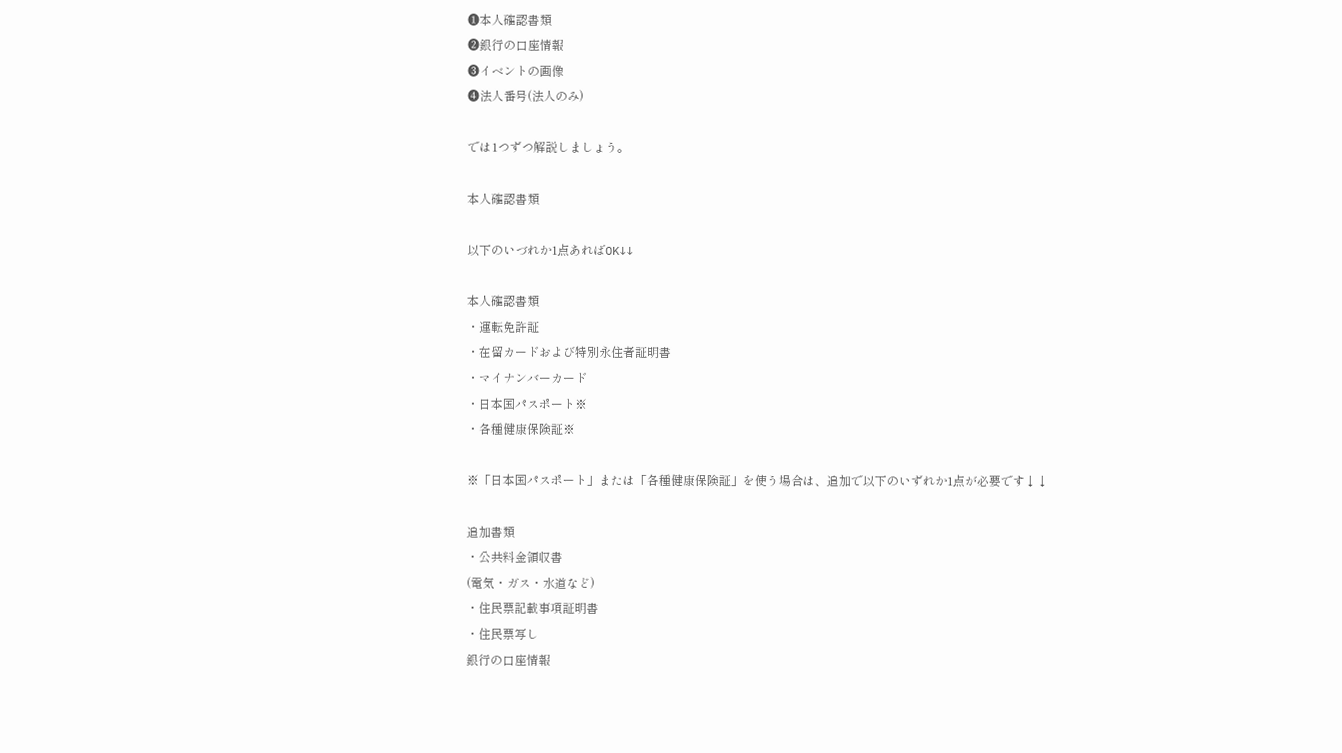❶本人確認書類
❷銀行の口座情報
❸イベントの画像
❹法人番号(法人のみ)

では1つずつ解説しましょう。

本人確認書類

以下のいづれか1点あればOK↓↓

本人確認書類
・運転免許証
・在留カードおよび特別永住者証明書
・マイナンバーカード
・日本国パスポート※
・各種健康保険証※

※「日本国パスポート」または「各種健康保険証」を使う場合は、追加で以下のいずれか1点が必要です↓↓

追加書類
・公共料金領収書
(電気・ガス・水道など)
・住民票記載事項証明書
・住民票写し
銀行の口座情報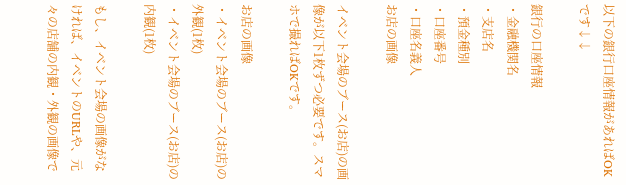以下の銀行口座情報があればOKです↓↓

銀行の口座情報
・金融機関名
・支店名
・預金種別
・口座番号
・口座名義人
お店の画像

イベント会場のブース(お店)の画像が以下1枚ずつ必要です。スマホで撮ればOKです。

お店の画像
・イベント会場のブース(お店)の外観(1枚)
・イベント会場のブース(お店)の内観(1枚)

もし、イベント会場の画像がなければ、イベントのURLや、元々の店舗の内観・外観の画像で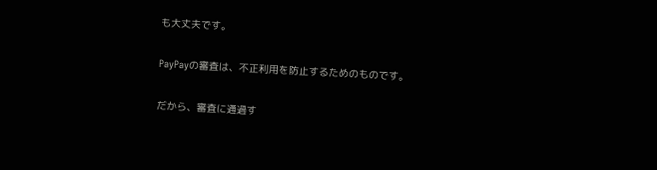も大丈夫です。

PayPayの審査は、不正利用を防止するためのものです。

だから、審査に通過す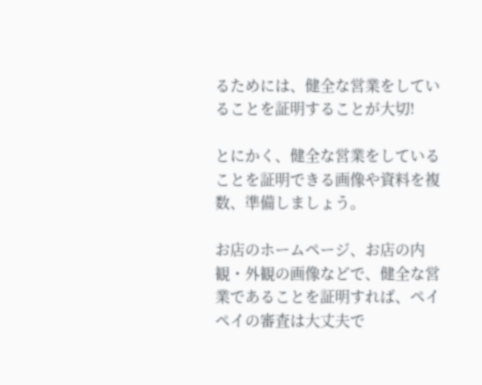るためには、健全な営業をしていることを証明することが大切!

とにかく、健全な営業をしていることを証明できる画像や資料を複数、準備しましょう。

お店のホームページ、お店の内観・外観の画像などで、健全な営業であることを証明すれば、ペイペイの審査は大丈夫で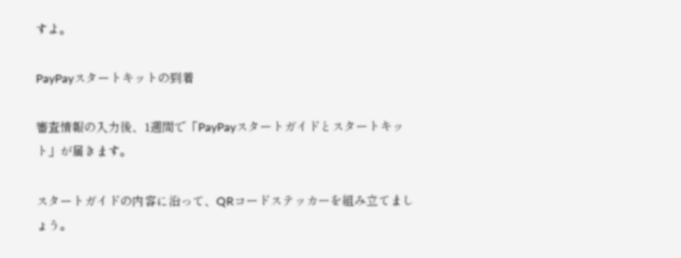すよ。

PayPayスタートキットの到着

審査情報の入力後、1週間で「PayPayスタートガイドとスタートキット」が届きます。

スタートガイドの内容に沿って、QRコードステッカーを組み立てましょう。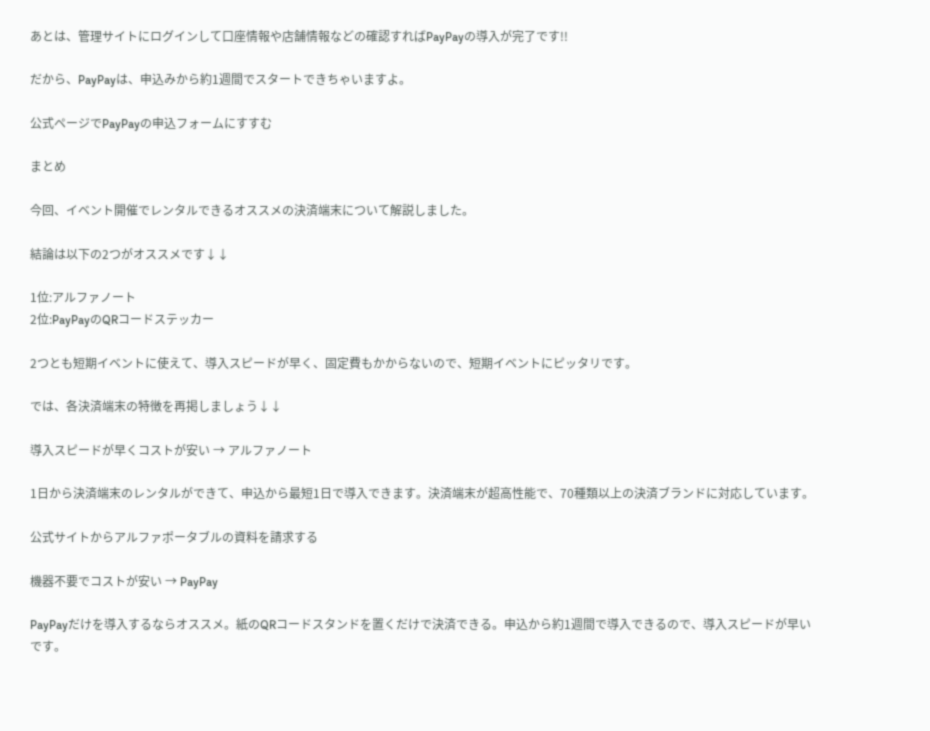あとは、管理サイトにログインして口座情報や店舗情報などの確認すればPayPayの導入が完了です!!

だから、PayPayは、申込みから約1週間でスタートできちゃいますよ。

公式ページでPayPayの申込フォームにすすむ

まとめ

今回、イベント開催でレンタルできるオススメの決済端末について解説しました。

結論は以下の2つがオススメです↓↓

1位:アルファノート
2位:PayPayのQRコードステッカー

2つとも短期イベントに使えて、導入スピードが早く、固定費もかからないので、短期イベントにピッタリです。

では、各決済端末の特徴を再掲しましょう↓↓

導入スピードが早くコストが安い → アルファノート

1日から決済端末のレンタルができて、申込から最短1日で導入できます。決済端末が超高性能で、70種類以上の決済ブランドに対応しています。

公式サイトからアルファポータブルの資料を請求する

機器不要でコストが安い → PayPay

PayPayだけを導入するならオススメ。紙のQRコードスタンドを置くだけで決済できる。申込から約1週間で導入できるので、導入スピードが早いです。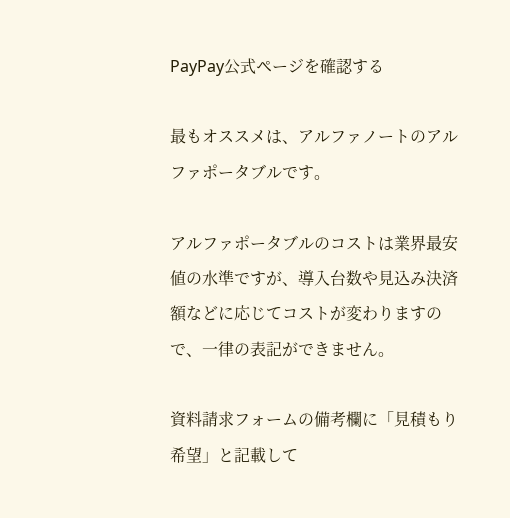PayPay公式ページを確認する

最もオススメは、アルファノートのアルファポータブルです。

アルファポータブルのコストは業界最安値の水準ですが、導入台数や見込み決済額などに応じてコストが変わりますので、一律の表記ができません。

資料請求フォームの備考欄に「見積もり希望」と記載して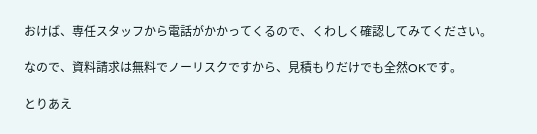おけば、専任スタッフから電話がかかってくるので、くわしく確認してみてください。

なので、資料請求は無料でノーリスクですから、見積もりだけでも全然OKです。

とりあえ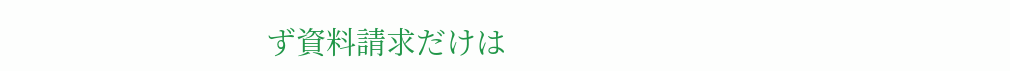ず資料請求だけは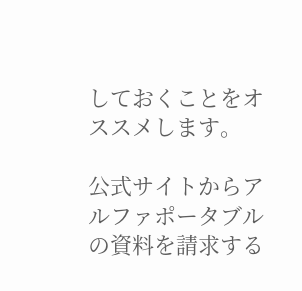しておくことをオススメします。

公式サイトからアルファポータブルの資料を請求する